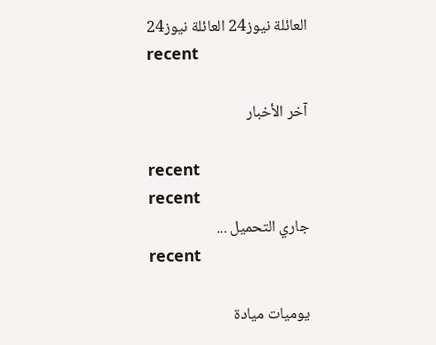العائلة نيوز24 العائلة نيوز24
recent

آخر الأخبار

recent
recent
جاري التحميل ...
recent

يوميات ميادة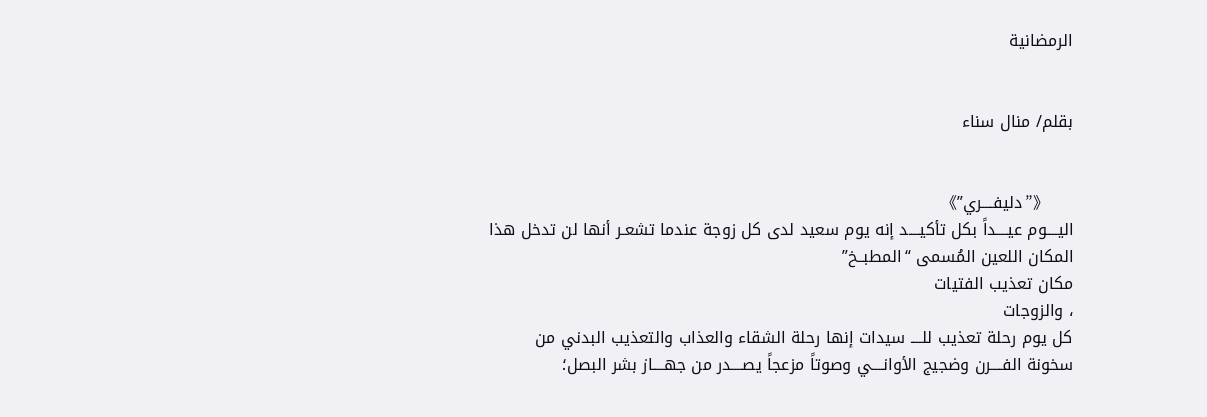الرمضانية


بقلم/ منال سناء


      《”دليفــــري”》
اليــــوم عيــــداً بكل تأكيــــد إنه يوم سعيد لدى كل زوجة عندما تشعـر أنها لن تدخل هذا المكان اللعين المُسمى “المطبــخ”
مكان تعذيب الفتيات
، والزوجات
كل يوم رحلة تعذيب للــــ سيدات إنها رحلة الشقاء والعذاب والتعذيب البدني من سخونة الفــــرن وضجيج الأوانــــي وصوتاً مزعجاً يصــــدر من جهــــاز بشر البصل؛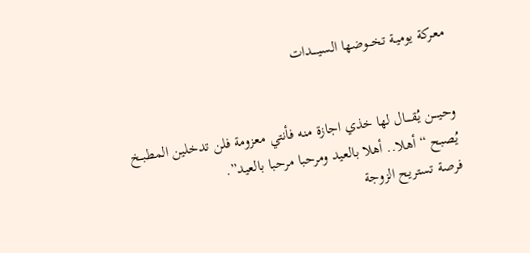معـركة يوميـة تخـــوضها السيــــدات


وحيــــن يُقــــال لها خذي اجازة منه فأنتي معزومة فلن تدخلين المطبــخ يُصبح “أهلا.. أهلا بالعيد ومرحبا مرحبا بالعيد”.
فرصة تستريح الزوجة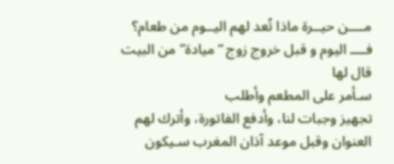مــــن حيــرة ماذا تُعد لهم اليــوم من طعام؟ فــــ اليوم و قبل خروج زوج “ميادة”من البيت قال لها
سـأمر على المطعم وأطلب
تجهيز وجبات لنا، وأدفع الفاتورة، وأترك لهم العنوان وقبل موعد آذان المغرب سـيكون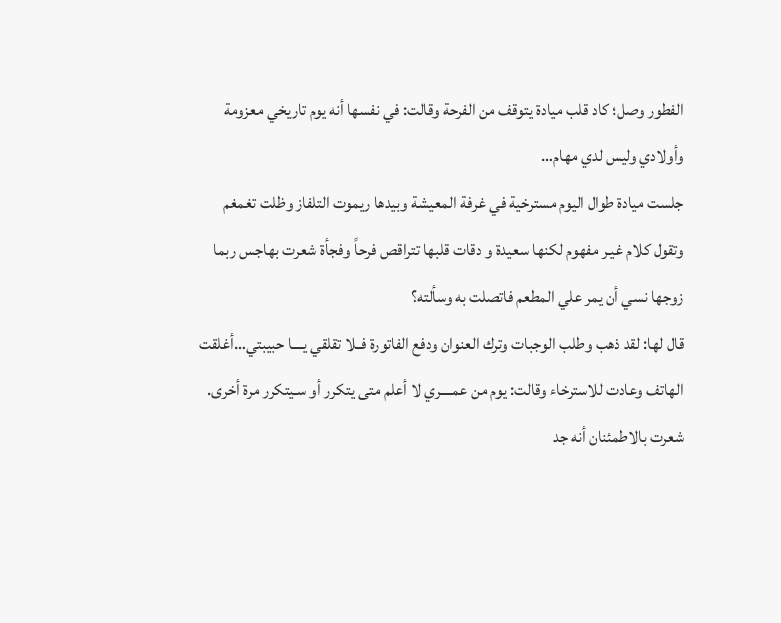الفطور وصل؛ كاد قلب ميادة يتوقف من الفرحة وقالت: في نفسها أنه يوم تاريخي معزومة وأولادي وليس لدي مهام…
جلست ميادة طوال اليوم مسترخية في غرفة المعيشة وبيدها ريموت التلفاز وظلت تغمغم وتقول كلام غيـر مفهوم لكنها سعيدة و دقات قلبها تتراقص فرحاً وفجأة شعرت بهاجس ربما زوجها نسي أن يمر علي المطعم فاتصلت به وسألته؟
قال لها: لقد ذهب وطلب الوجبات وترك العنوان ودفع الفاتورة فــلا تقلقي يــــا حبيبتي…أغلقت الهاتف وعادت للاسترخاء وقالت: يوم من عمــــري لا أعلم متى يتكرر أو سـيتكرر مرة أخرى. شعرت بالاطمئنان أنه جد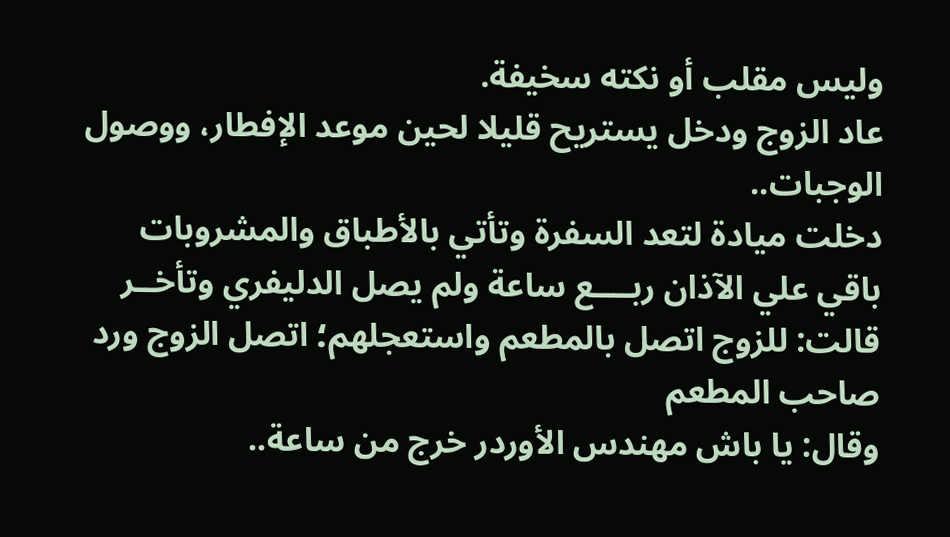وليس مقلب أو نكته سخيفة.
عاد الزوج ودخل يستريح قليلا لحين موعد الإفطار، ووصول الوجبات..
دخلت ميادة لتعد السفرة وتأتي بالأطباق والمشروبات
باقي علي الآذان ربــــع ساعة ولم يصل الدليفري وتأخــر
قالت: للزوج اتصل بالمطعم واستعجلهم؛ اتصل الزوج ورد صاحب المطعم
وقال: يا باش مهندس الأوردر خرج من ساعة..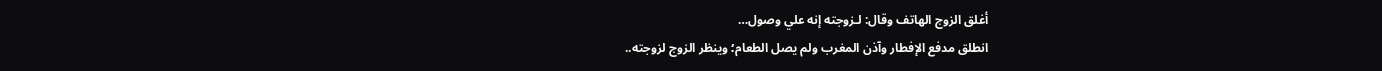أغلق الزوج الهاتف وقال: لـزوجته إنه علي وصول…
انطلق مدفع الإفطار وآذن المغرب ولم يصل الطعام؛ وينظر الزوج لزوجته..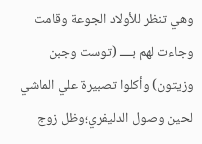وهي تنظر للأولاد الجوعة وقامت وجاءت لهم بــــ (توست وجبن وزيتون) وأكلوا تصبيرة علي الماشي لحين وصول الدليفري؛وظل زوج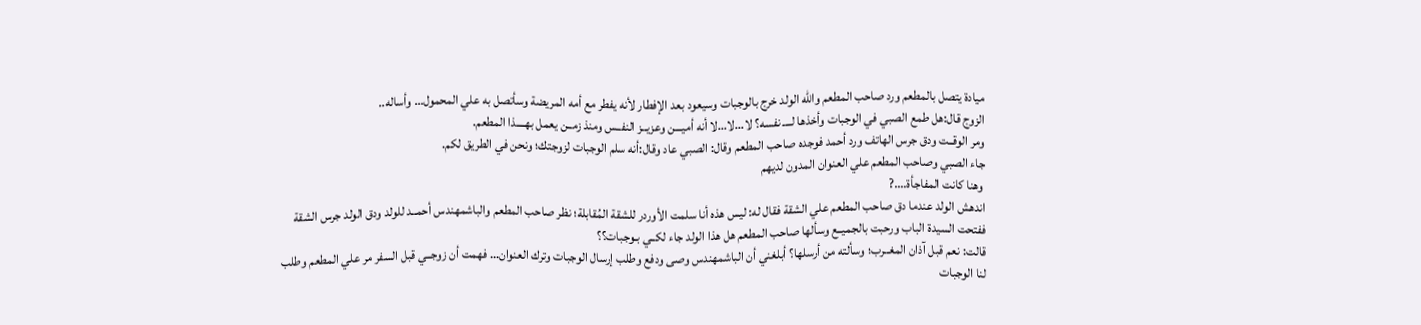ميادة يتصل بالمطعم ورد صاحب المطعم والله الولد خرج بالوجبات وسيعود بعد الإفطار لأنه يفطر مع أمه المريضة وسأتصل به علي المحمول… وأساله..
الزوج قال:هل طمع الصبي في الوجبات وأخذها لــــ نفسه؟ لا…لا…لا أنه أميـــن وعزيــز النفــس ومنذ زمــن يعمل بهــــذا المطعم.
ومر الوقــت ودق جرس الهاتف ورد أحمد فوجده صاحب المطعم وقال: الصبي عاد وقال:أنه سلم الوجبات لزوجتك؛ ونحن في الطريق لكم.
جاء الصبي وصاحب المطعم علي العنوان المدون لديهم
 وهنا كانت المفاجأة….?
اندهش الولد عندما دق صاحب المطعم علي الشقة فقال له: ليس هذه أنا سلمت الأوردر للشقة المُقابلة؛ نظر صاحب المطعم والباشمهندس أحمــد للولد ودق الولد جرس الشقة ففتحت السيدة الباب ورحبت بالجميــع وسألها صاحب المطعم هل هذا الولد جاء لكــي بـوجبات؟؟
قالت: نعم قبل آذان المغــرب؛ وسألته من أرسلها؟ أبلغني أن الباشمهندس وصى ودفع وطلب إرسال الوجبات وترك العنوان… فهمت أن زوجــي قبل السفر مر علي المطعم وطلب لنا الوجبات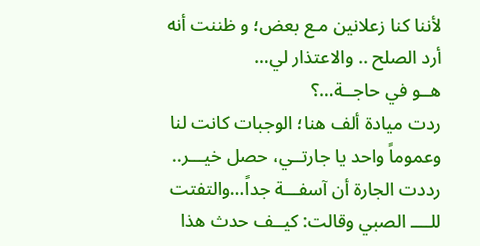لأننا كنا زعلانين مـع بعض؛ و ظننت أنه أرد الصلح .. والاعتذار لي…
هــو في حاجــة…؟
ردت ميادة ألف هنا؛ الوجبات كانت لنا وعموماً واحد يا جارتــي، حصل خيـــر..
رددت الجارة أن آسفـــة جداً…والتفتت للــــ الصبي وقالت: كيــف حدث هذا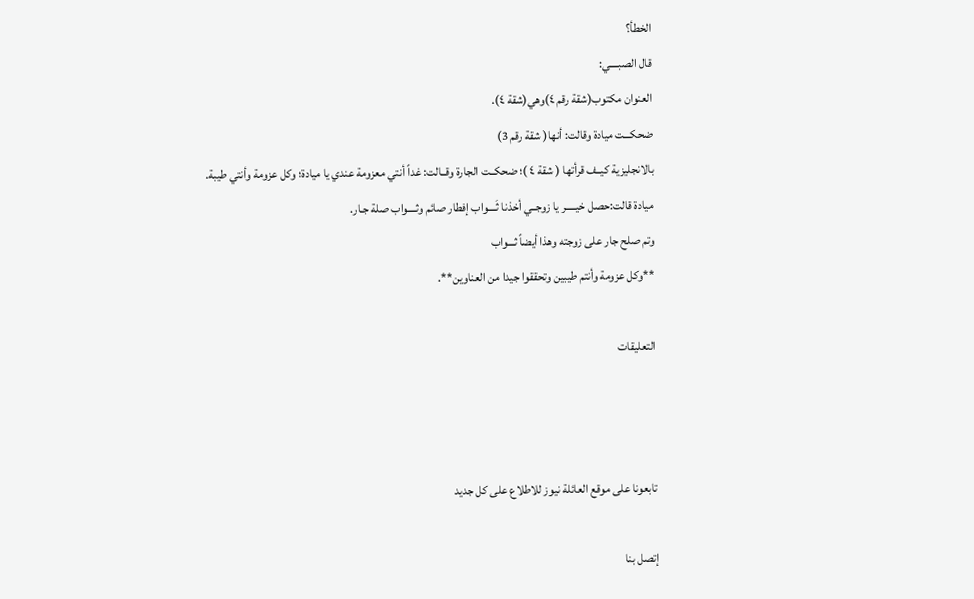الخطأ؟
قال الصبــــي:
العنوان مكتوب(شقة رقم ٤)وهي(شقة ٤).
ضحكـــت ميادة وقالت: أنها( شقة رقم 3)
بالانجليزية كيــف قرأتها ( شقة ٤ )؛ ضحكــت الجارة وقــالت: غداً أنتي معزومة عندي يا ميادة؛ وكل عزومة وأنتي طيبة.
ميادة قالت:حصل خيـــــر يا زوجــي أخذنا ثَــــواب إفطار صائم وثــــواب صلة جـار.
وتم صلح جار على زوجته وهذا أيضاً ثـــواب
**وكل عزومة وأنتم طيبين وتحققوا جيدا من العناوين**.

التعليقات



تابعونا على موقع العائلة نيوز للاطلاع على كل جديد

إتصل بنا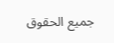جميع الحقوق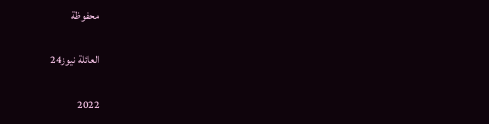محفوظة

العائلة نيوز24

2022